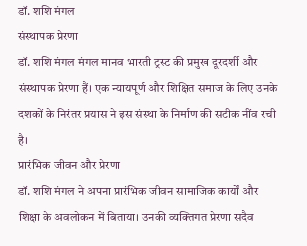डॉ. शशि मंगल
संस्थापक प्रेरणा
डॉ. शशि मंगल मंगल मानव भारती ट्रस्ट की प्रमुख दूरदर्शी और संस्थापक प्रेरणा हैं। एक न्यायपूर्ण और शिक्षित समाज के लिए उनके दशकों के निरंतर प्रयास ने इस संस्था के निर्माण की सटीक नींव रची है।
प्रारंभिक जीवन और प्रेरणा
डॉ. शशि मंगल ने अपना प्रारंभिक जीवन सामाजिक कार्यों और शिक्षा के अवलोकन में बिताया। उनकी व्यक्तिगत प्रेरणा सदैव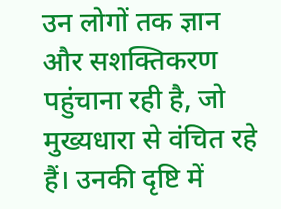उन लोगों तक ज्ञान और सशक्तिकरण पहुंचाना रही है, जो मुख्यधारा से वंचित रहे हैं। उनकी दृष्टि में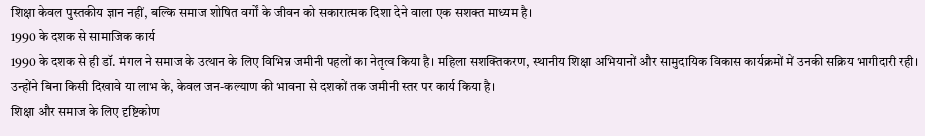शिक्षा केवल पुस्तकीय ज्ञान नहीं, बल्कि समाज शोषित वर्गों के जीवन को सकारात्मक दिशा देने वाला एक सशक्त माध्यम है।
1990 के दशक से सामाजिक कार्य
1990 के दशक से ही डॉ. मंगल ने समाज के उत्थान के लिए विभिन्न जमीनी पहलों का नेतृत्व किया है। महिला सशक्तिकरण, स्थानीय शिक्षा अभियानों और सामुदायिक विकास कार्यक्रमों में उनकी सक्रिय भागीदारी रही। उन्होंने बिना किसी दिखावे या लाभ के, केवल जन-कल्याण की भावना से दशकों तक जमीनी स्तर पर कार्य किया है।
शिक्षा और समाज के लिए दृष्टिकोण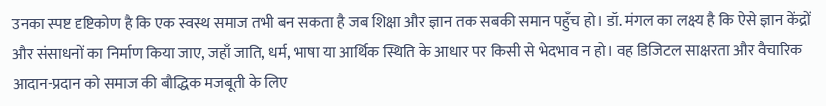उनका स्पष्ट दृष्टिकोण है कि एक स्वस्थ समाज तभी बन सकता है जब शिक्षा और ज्ञान तक सबकी समान पहुँच हो। डॉ. मंगल का लक्ष्य है कि ऐसे ज्ञान केंद्रों और संसाधनों का निर्माण किया जाए, जहाँ जाति, धर्म, भाषा या आर्थिक स्थिति के आधार पर किसी से भेदभाव न हो। वह डिजिटल साक्षरता और वैचारिक आदान-प्रदान को समाज की बौद्धिक मजबूती के लिए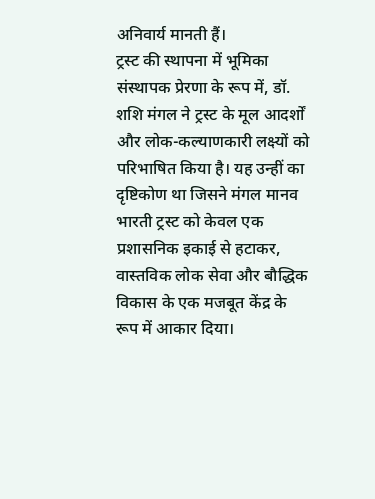अनिवार्य मानती हैं।
ट्रस्ट की स्थापना में भूमिका
संस्थापक प्रेरणा के रूप में, डॉ. शशि मंगल ने ट्रस्ट के मूल आदर्शों और लोक-कल्याणकारी लक्ष्यों को परिभाषित किया है। यह उन्हीं का दृष्टिकोण था जिसने मंगल मानव भारती ट्रस्ट को केवल एक प्रशासनिक इकाई से हटाकर, वास्तविक लोक सेवा और बौद्धिक विकास के एक मजबूत केंद्र के रूप में आकार दिया।